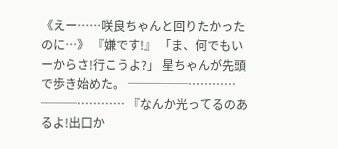《えー……咲良ちゃんと回りたかったのに…》 『嫌です!』 「ま、何でもいーからさ!行こうよ?」 星ちゃんが先頭で歩き始めた。 ─────………… ───………… 『なんか光ってるのあるよ!出口か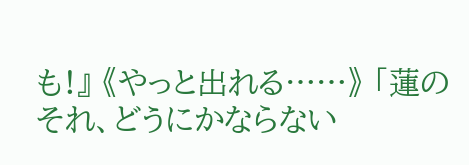も!』 《やっと出れる……》 「蓮のそれ、どうにかならない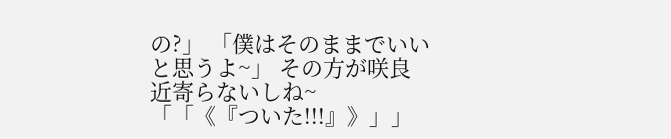の?」 「僕はそのままでいいと思うよ~」 その方が咲良近寄らないしね~ 「「《『ついた!!!』》」」